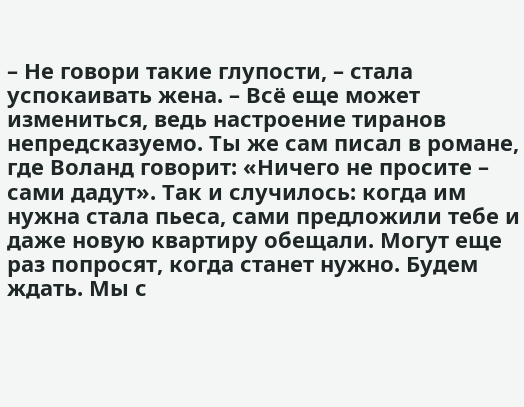– Не говори такие глупости, – стала успокаивать жена. – Всё еще может измениться, ведь настроение тиранов непредсказуемо. Ты же сам писал в романе, где Воланд говорит: «Ничего не просите – сами дадут». Так и случилось: когда им нужна стала пьеса, сами предложили тебе и даже новую квартиру обещали. Могут еще раз попросят, когда станет нужно. Будем ждать. Мы с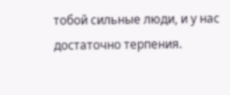тобой сильные люди, и у нас достаточно терпения.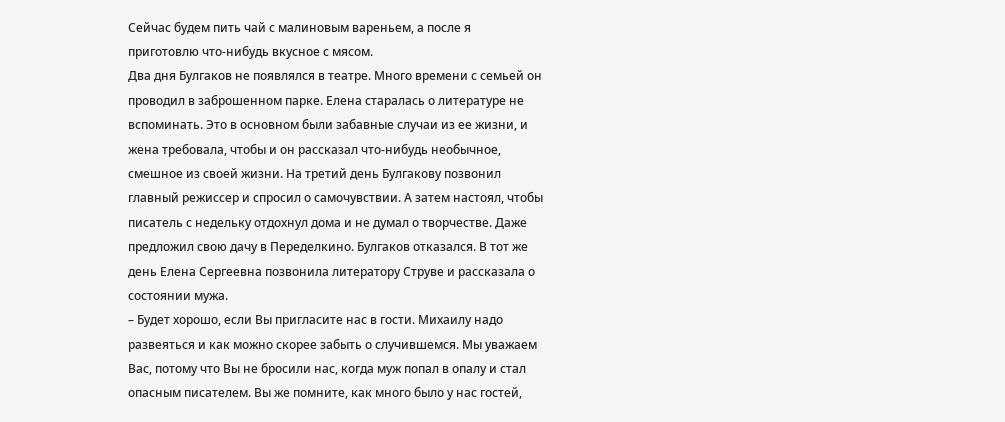Сейчас будем пить чай с малиновым вареньем, а после я приготовлю что-нибудь вкусное с мясом.
Два дня Булгаков не появлялся в театре. Много времени с семьей он проводил в заброшенном парке. Елена старалась о литературе не вспоминать. Это в основном были забавные случаи из ее жизни, и жена требовала, чтобы и он рассказал что-нибудь необычное, смешное из своей жизни. На третий день Булгакову позвонил главный режиссер и спросил о самочувствии. А затем настоял, чтобы писатель с недельку отдохнул дома и не думал о творчестве. Даже предложил свою дачу в Переделкино. Булгаков отказался. В тот же день Елена Сергеевна позвонила литератору Струве и рассказала о состоянии мужа.
– Будет хорошо, если Вы пригласите нас в гости. Михаилу надо развеяться и как можно скорее забыть о случившемся. Мы уважаем Вас, потому что Вы не бросили нас, когда муж попал в опалу и стал опасным писателем. Вы же помните, как много было у нас гостей,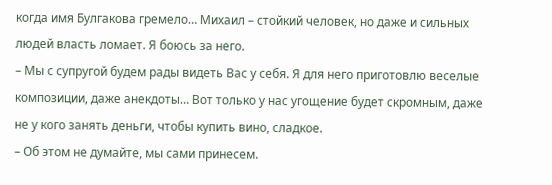когда имя Булгакова гремело… Михаил – стойкий человек, но даже и сильных людей власть ломает. Я боюсь за него.
– Мы с супругой будем рады видеть Вас у себя. Я для него приготовлю веселые композиции, даже анекдоты… Вот только у нас угощение будет скромным, даже не у кого занять деньги, чтобы купить вино, сладкое.
– Об этом не думайте, мы сами принесем.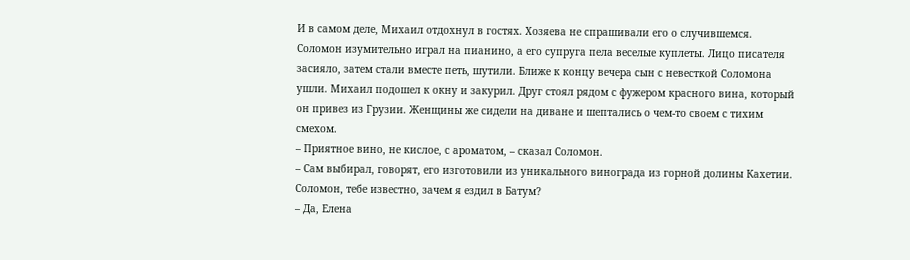И в самом деле, Михаил отдохнул в гостях. Хозяева не спрашивали его о случившемся. Соломон изумительно играл на пианино, а его супруга пела веселые куплеты. Лицо писателя засияло, затем стали вместе петь, шутили. Ближе к концу вечера сын с невесткой Соломона ушли. Михаил подошел к окну и закурил. Друг стоял рядом с фужером красного вина, который он привез из Грузии. Женщины же сидели на диване и шептались о чем-то своем с тихим смехом.
– Приятное вино, не кислое, с ароматом, – сказал Соломон.
– Сам выбирал, говорят, его изготовили из уникального винограда из горной долины Кахетии. Соломон, тебе известно, зачем я ездил в Батум?
– Да, Елена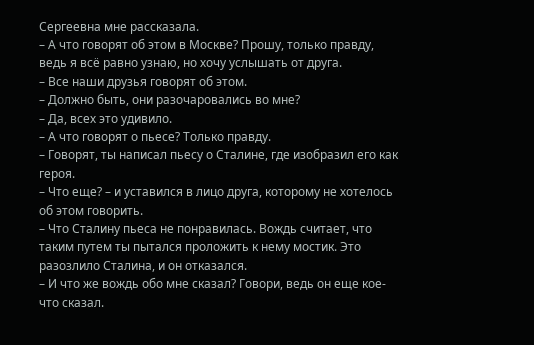Сергеевна мне рассказала.
– А что говорят об этом в Москве? Прошу, только правду, ведь я всё равно узнаю, но хочу услышать от друга.
– Все наши друзья говорят об этом.
– Должно быть, они разочаровались во мне?
– Да, всех это удивило.
– А что говорят о пьесе? Только правду.
– Говорят, ты написал пьесу о Сталине, где изобразил его как героя.
– Что еще? – и уставился в лицо друга, которому не хотелось об этом говорить.
– Что Сталину пьеса не понравилась. Вождь считает, что таким путем ты пытался проложить к нему мостик. Это разозлило Сталина, и он отказался.
– И что же вождь обо мне сказал? Говори, ведь он еще кое-что сказал.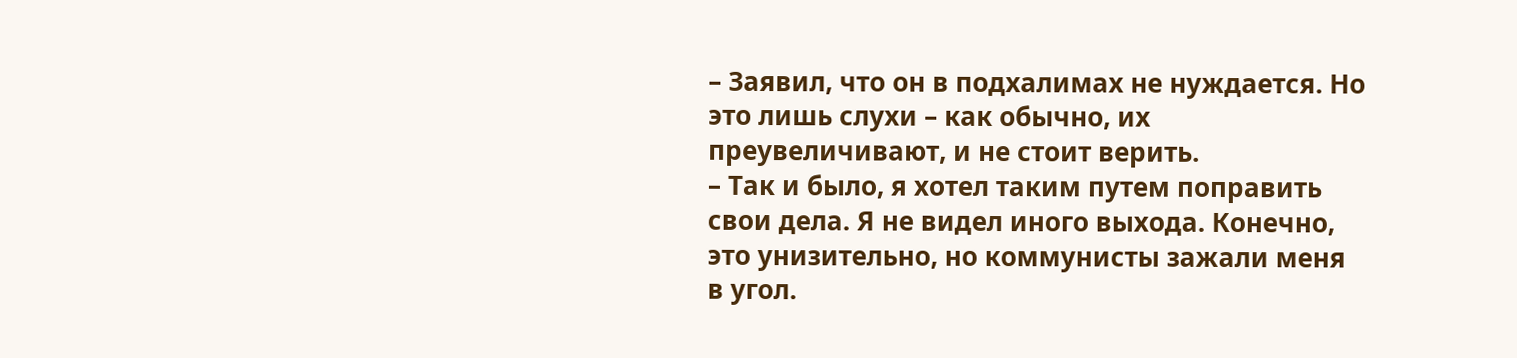– Заявил, что он в подхалимах не нуждается. Но это лишь слухи – как обычно, их преувеличивают, и не стоит верить.
– Так и было, я хотел таким путем поправить свои дела. Я не видел иного выхода. Конечно, это унизительно, но коммунисты зажали меня в угол.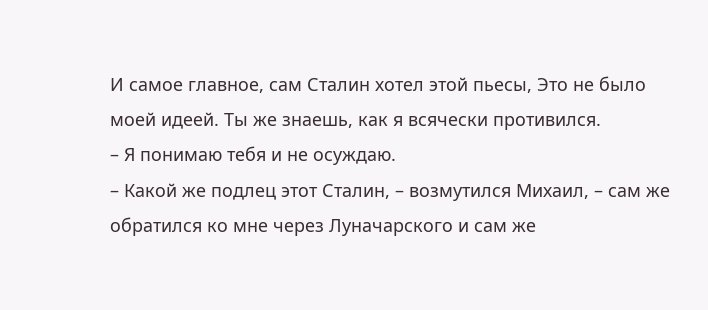И самое главное, сам Сталин хотел этой пьесы, Это не было моей идеей. Ты же знаешь, как я всячески противился.
– Я понимаю тебя и не осуждаю.
– Какой же подлец этот Сталин, – возмутился Михаил, – сам же обратился ко мне через Луначарского и сам же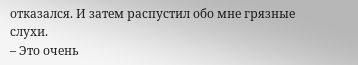отказался. И затем распустил обо мне грязные слухи.
– Это очень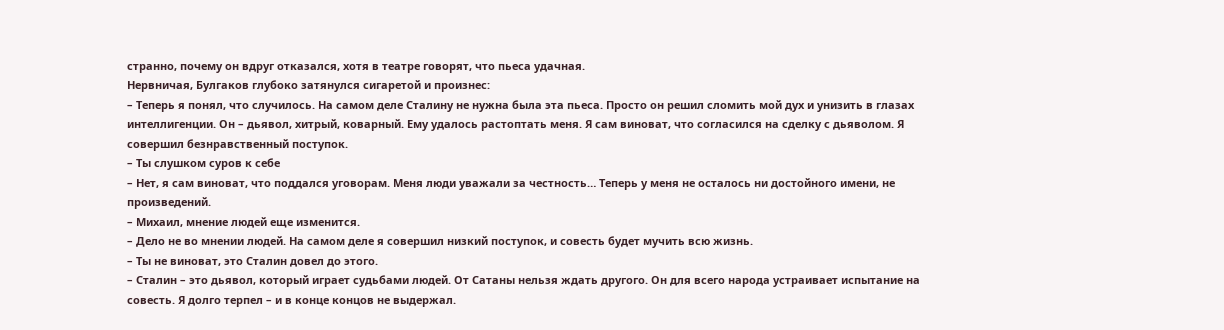странно, почему он вдруг отказался, хотя в театре говорят, что пьеса удачная.
Нервничая, Булгаков глубоко затянулся сигаретой и произнес:
– Теперь я понял, что случилось. На самом деле Сталину не нужна была эта пьеса. Просто он решил сломить мой дух и унизить в глазах интеллигенции. Он – дьявол, хитрый, коварный. Ему удалось растоптать меня. Я сам виноват, что согласился на сделку с дьяволом. Я совершил безнравственный поступок.
– Ты слушком суров к себе
– Нет, я сам виноват, что поддался уговорам. Меня люди уважали за честность… Теперь у меня не осталось ни достойного имени, не произведений.
– Михаил, мнение людей еще изменится.
– Дело не во мнении людей. На самом деле я совершил низкий поступок, и совесть будет мучить всю жизнь.
– Ты не виноват, это Сталин довел до этого.
– Сталин – это дьявол, который играет судьбами людей. От Сатаны нельзя ждать другого. Он для всего народа устраивает испытание на совесть. Я долго терпел – и в конце концов не выдержал.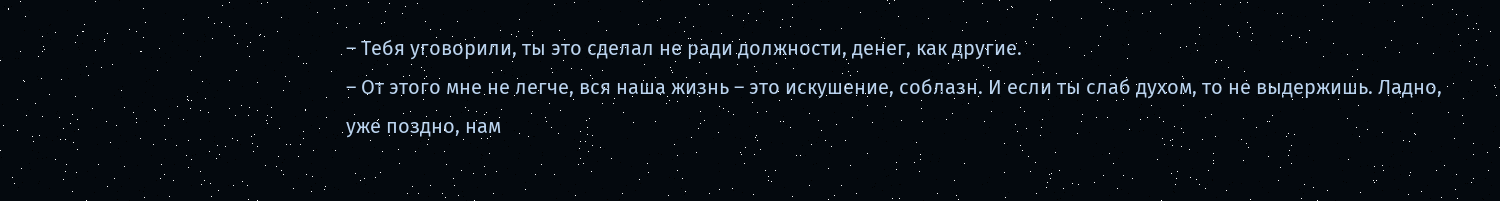– Тебя уговорили, ты это сделал не ради должности, денег, как другие.
– От этого мне не легче, вся наша жизнь – это искушение, соблазн. И если ты слаб духом, то не выдержишь. Ладно, уже поздно, нам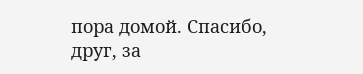пора домой. Спасибо, друг, за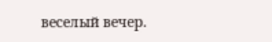веселый вечер.